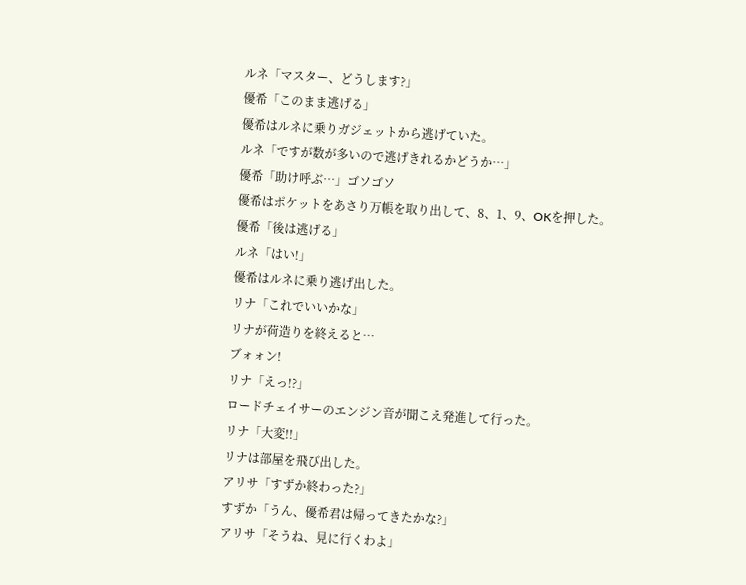ルネ「マスター、どうします?」
優希「このまま逃げる」
優希はルネに乗りガジェットから逃げていた。
ルネ「ですが数が多いので逃げきれるかどうか…」
優希「助け呼ぶ…」ゴソゴソ
優希はポケットをあさり万帳を取り出して、8、1、9、OKを押した。
優希「後は逃げる」
ルネ「はい!」
優希はルネに乗り逃げ出した。
リナ「これでいいかな」
リナが荷造りを終えると…
ブォォン!
リナ「えっ!?」
ロードチェイサーのエンジン音が聞こえ発進して行った。
リナ「大変!!」
リナは部屋を飛び出した。
アリサ「すずか終わった?」
すずか「うん、優希君は帰ってきたかな?」
アリサ「そうね、見に行くわよ」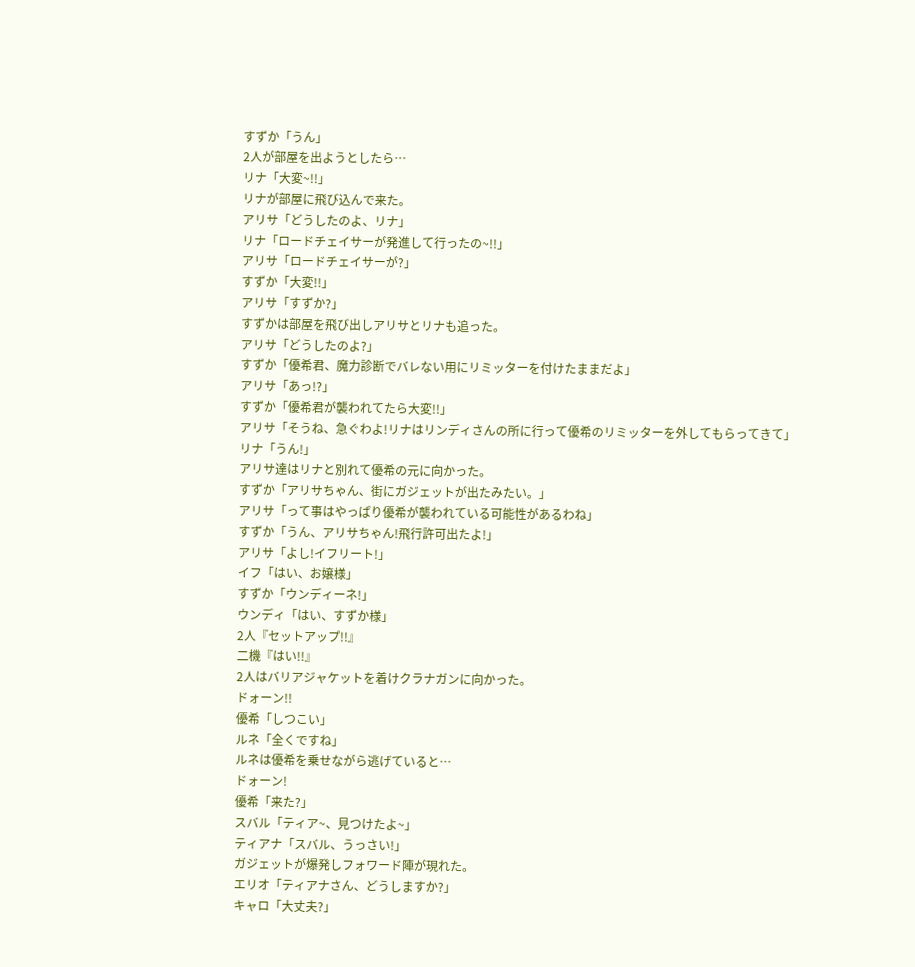すずか「うん」
2人が部屋を出ようとしたら…
リナ「大変~!!」
リナが部屋に飛び込んで来た。
アリサ「どうしたのよ、リナ」
リナ「ロードチェイサーが発進して行ったの~!!」
アリサ「ロードチェイサーが?」
すずか「大変!!」
アリサ「すずか?」
すずかは部屋を飛び出しアリサとリナも追った。
アリサ「どうしたのよ?」
すずか「優希君、魔力診断でバレない用にリミッターを付けたままだよ」
アリサ「あっ!?」
すずか「優希君が襲われてたら大変!!」
アリサ「そうね、急ぐわよ!リナはリンディさんの所に行って優希のリミッターを外してもらってきて」
リナ「うん!」
アリサ達はリナと別れて優希の元に向かった。
すずか「アリサちゃん、街にガジェットが出たみたい。」
アリサ「って事はやっぱり優希が襲われている可能性があるわね」
すずか「うん、アリサちゃん!飛行許可出たよ!」
アリサ「よし!イフリート!」
イフ「はい、お嬢様」
すずか「ウンディーネ!」
ウンディ「はい、すずか様」
2人『セットアップ!!』
二機『はい!!』
2人はバリアジャケットを着けクラナガンに向かった。
ドォーン!!
優希「しつこい」
ルネ「全くですね」
ルネは優希を乗せながら逃げていると…
ドォーン!
優希「来た?」
スバル「ティア~、見つけたよ~」
ティアナ「スバル、うっさい!」
ガジェットが爆発しフォワード陣が現れた。
エリオ「ティアナさん、どうしますか?」
キャロ「大丈夫?」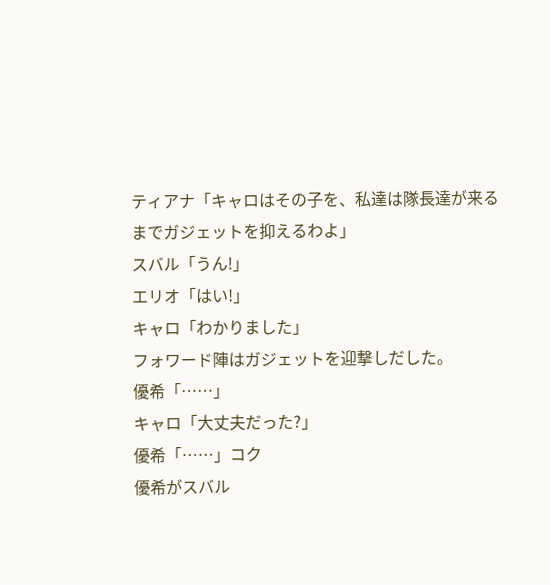ティアナ「キャロはその子を、私達は隊長達が来るまでガジェットを抑えるわよ」
スバル「うん!」
エリオ「はい!」
キャロ「わかりました」
フォワード陣はガジェットを迎撃しだした。
優希「……」
キャロ「大丈夫だった?」
優希「……」コク
優希がスバル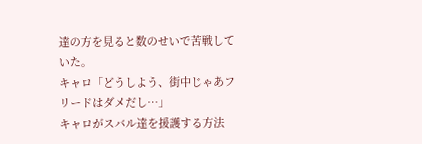達の方を見ると数のせいで苦戦していた。
キャロ「どうしよう、街中じゃあフリードはダメだし…」
キャロがスバル達を援護する方法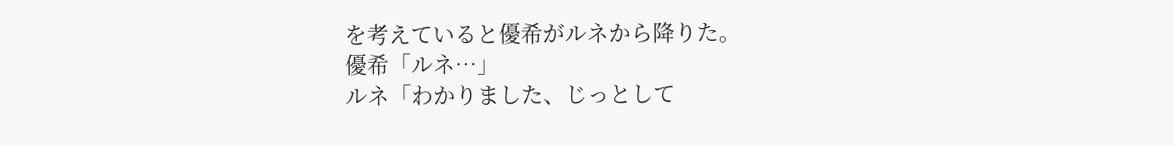を考えていると優希がルネから降りた。
優希「ルネ…」
ルネ「わかりました、じっとして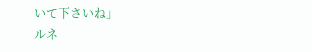いて下さいね」
ルネ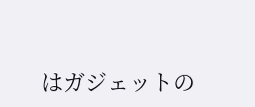はガジェットの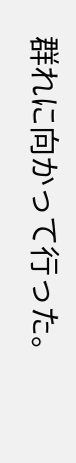群れに向かって行った。